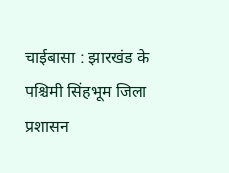चाईबासा : झारखंड के पश्चिमी सिंहभूम जिला प्रशासन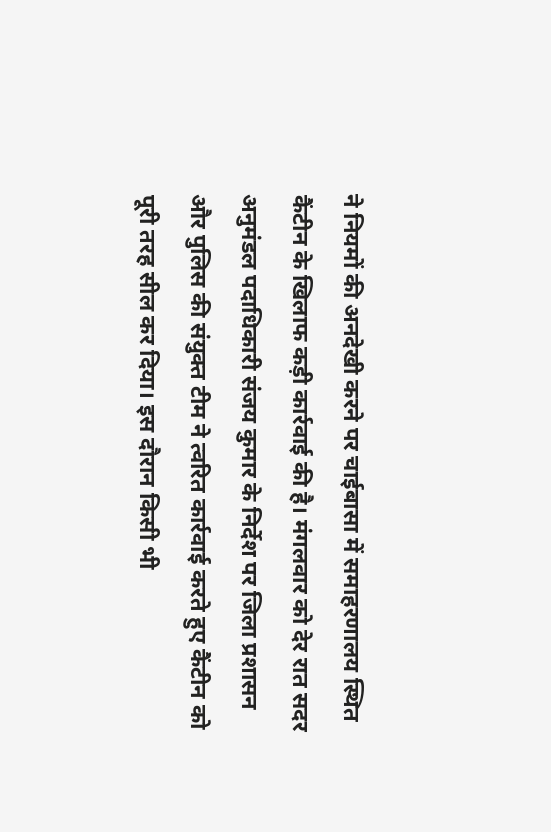ने नियमों की अनदेखी करने पर चाईबासा में समाहरणालय स्थित कैंटीन के खिलाफ कड़ी कार्रवाई की है। मंगलवार को देर रात सदर अनुमंडल पदाधिकारी संजय कुमार के निर्देश पर जिला प्रशासन और पुलिस की संयुक्त टीम ने त्वरित कार्रवाई करते हुए कैंटीन को पूरी तरह सील कर दिया। इस दौरान किसी भी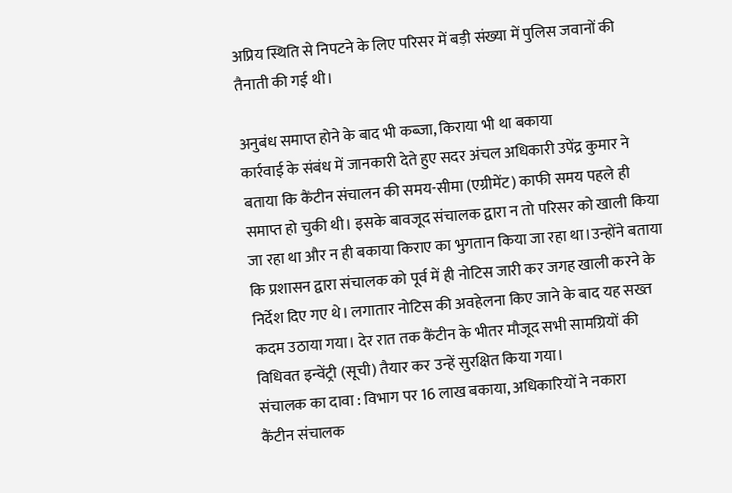अप्रिय स्थिति से निपटने के लिए परिसर में बड़ी संख्या में पुलिस जवानों की तैनाती की गई थी।

अनुबंध समाप्त होने के बाद भी कब्जा, किराया भी था बकाया
कार्रवाई के संबंध में जानकारी देते हुए सदर अंचल अधिकारी उपेंद्र कुमार ने बताया कि कैंटीन संचालन की समय-सीमा (एग्रीमेंट) काफी समय पहले ही समाप्त हो चुकी थी। इसके बावजूद संचालक द्वारा न तो परिसर को खाली किया जा रहा था और न ही बकाया किराए का भुगतान किया जा रहा था।उन्होंने बताया कि प्रशासन द्वारा संचालक को पूर्व में ही नोटिस जारी कर जगह खाली करने के निर्देश दिए गए थे। लगातार नोटिस की अवहेलना किए जाने के बाद यह सख्त कदम उठाया गया। देर रात तक कैंटीन के भीतर मौजूद सभी सामग्रियों की विधिवत इन्वेंट्री (सूची) तैयार कर उन्हें सुरक्षित किया गया।
संचालक का दावा : विभाग पर 16 लाख बकाया, अधिकारियों ने नकारा
कैंटीन संचालक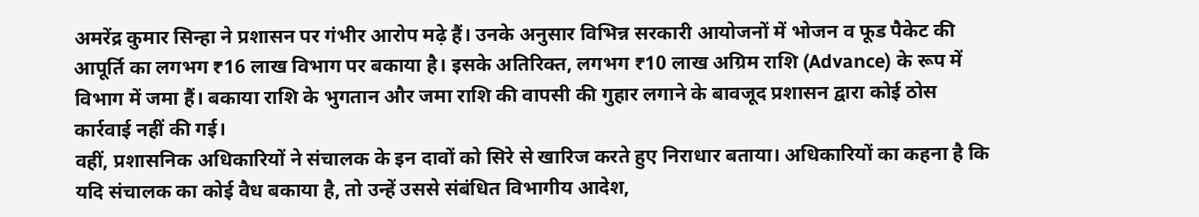अमरेंद्र कुमार सिन्हा ने प्रशासन पर गंभीर आरोप मढ़े हैं। उनके अनुसार विभिन्न सरकारी आयोजनों में भोजन व फूड पैकेट की आपूर्ति का लगभग ₹16 लाख विभाग पर बकाया है। इसके अतिरिक्त, लगभग ₹10 लाख अग्रिम राशि (Advance) के रूप में विभाग में जमा हैं। बकाया राशि के भुगतान और जमा राशि की वापसी की गुहार लगाने के बावजूद प्रशासन द्वारा कोई ठोस कार्रवाई नहीं की गई।
वहीं, प्रशासनिक अधिकारियों ने संचालक के इन दावों को सिरे से खारिज करते हुए निराधार बताया। अधिकारियों का कहना है कि यदि संचालक का कोई वैध बकाया है, तो उन्हें उससे संबंधित विभागीय आदेश,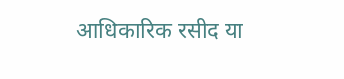आधिकारिक रसीद या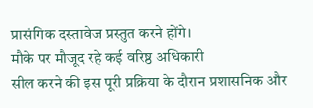प्रासंगिक दस्तावेज प्रस्तुत करने होंगे।
मौके पर मौजूद रहे कई वरिष्ठ अधिकारी
सील करने की इस पूरी प्रक्रिया के दौरान प्रशासनिक और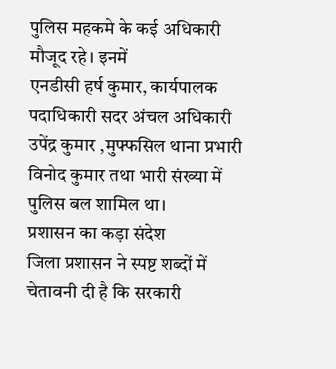पुलिस महकमे के कई अधिकारी मौजूद रहे। इनमें
एनडीसी हर्ष कुमार, कार्यपालक पदाधिकारी सदर अंचल अधिकारी उपेंद्र कुमार ,मुफ्फसिल थाना प्रभारी विनोद कुमार तथा भारी संख्या में पुलिस बल शामिल था।
प्रशासन का कड़ा संदेश
जिला प्रशासन ने स्पष्ट शब्दों में चेतावनी दी है कि सरकारी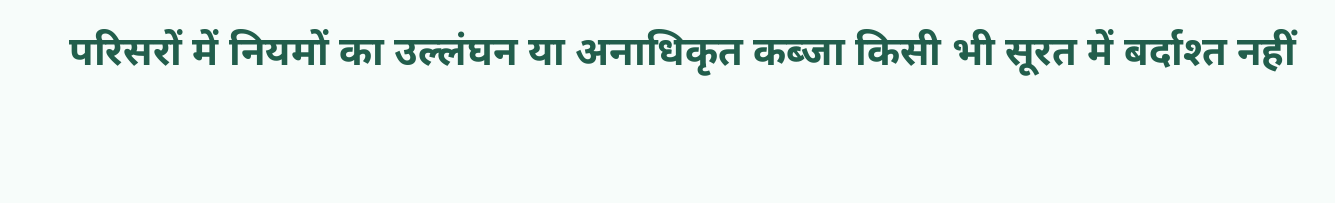परिसरों में नियमों का उल्लंघन या अनाधिकृत कब्जा किसी भी सूरत में बर्दाश्त नहीं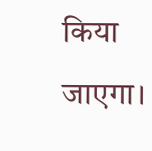किया जाएगा।